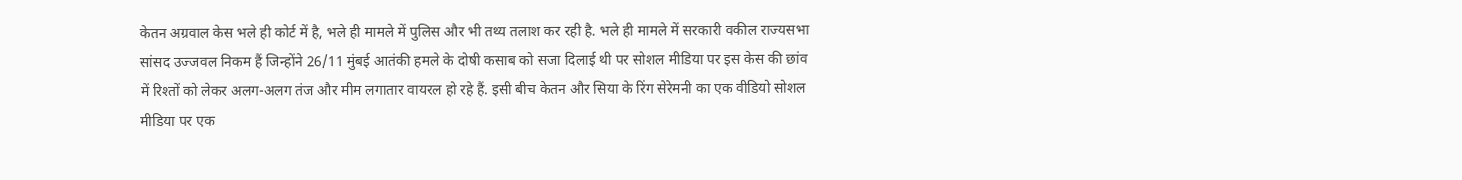केतन अग्रवाल केस भले ही कोर्ट में है, भले ही मामले में पुलिस और भी तथ्य तलाश कर रही है. भले ही मामले में सरकारी वकील राज्यसभा सांसद उज्जवल निकम हैं जिन्होंने 26/11 मुंबई आतंकी हमले के दोषी कसाब को सजा दिलाई थी पर सोशल मीडिया पर इस केस की छांव में रिश्तों को लेकर अलग-अलग तंज और मीम लगातार वायरल हो रहे हैं. इसी बीच केतन और सिया के रिंग सेरेमनी का एक वीडियो सोशल मीडिया पर एक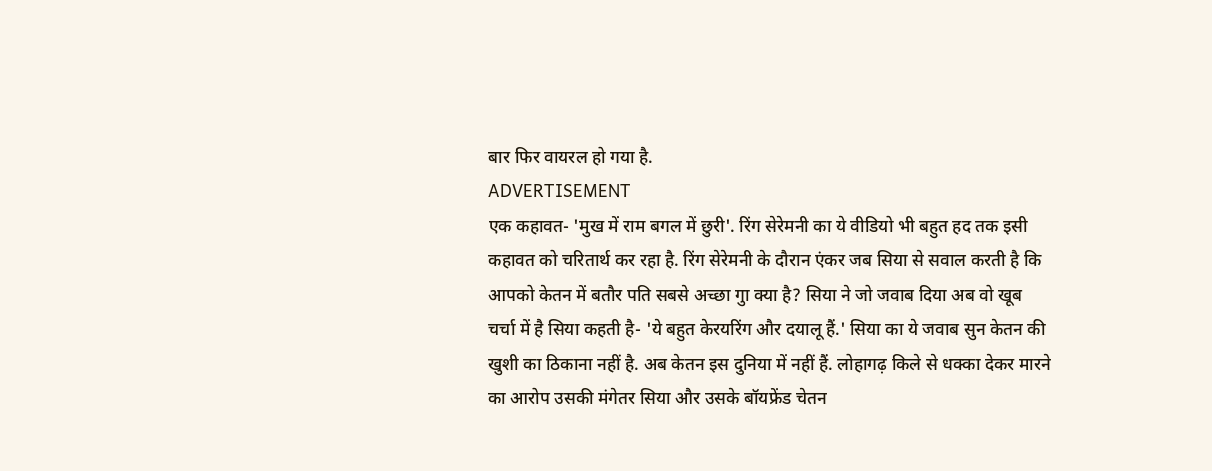बार फिर वायरल हो गया है.
ADVERTISEMENT
एक कहावत- 'मुख में राम बगल में छुरी'. रिंग सेरेमनी का ये वीडियो भी बहुत हद तक इसी कहावत को चरितार्थ कर रहा है. रिंग सेरेमनी के दौरान एंकर जब सिया से सवाल करती है कि आपको केतन में बतौर पति सबसे अच्छा गुा क्या है? सिया ने जो जवाब दिया अब वो खूब चर्चा में है सिया कहती है- 'ये बहुत केरयरिंग और दयालू हैं.' सिया का ये जवाब सुन केतन की खुशी का ठिकाना नहीं है. अब केतन इस दुनिया में नहीं हैं. लोहागढ़ किले से धक्का देकर मारने का आरोप उसकी मंगेतर सिया और उसके बॉयफ्रेंड चेतन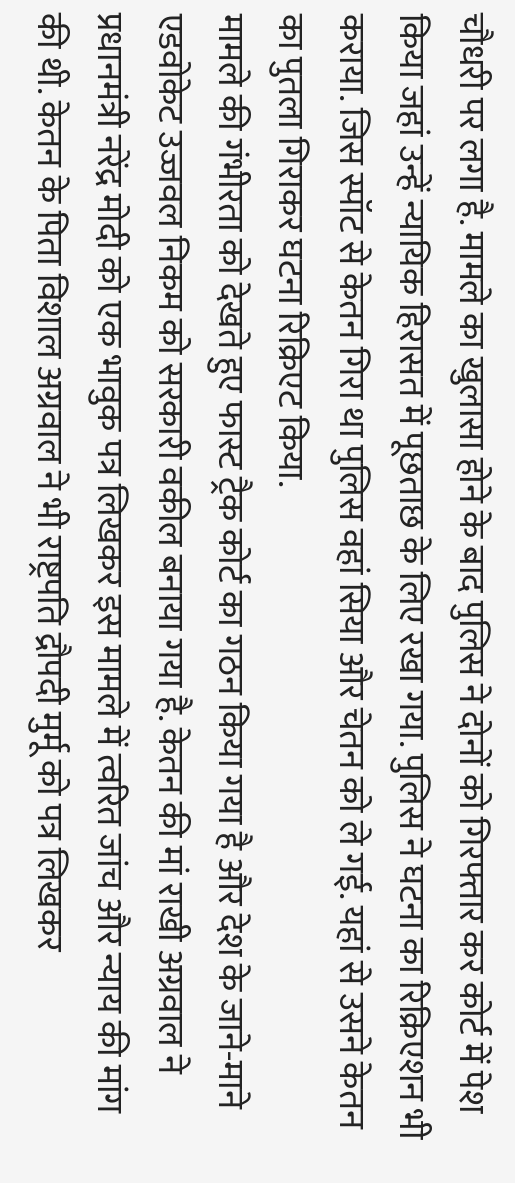चौधरी पर लगा है. मामले का खुलासा होने के बाद पुलिस ने दोनों को गिरफ्तार कर कोर्ट में पेश किया जहां उन्हें न्यायिक हिरासत में पूछताछ के लिए रखा गया. पुलिस ने घटना का रिक्रिएशन भी कराया. जिस स्पॉट से केतन गिरा था पुलिस वहां सिया और चेतन को ले गई. यहां से उसने केतन का पुतला गिराकर घटना रिक्रिएट किया.
मामले की गंभीरता को देखते हुए फास्ट ट्रैक कोर्ट का गठन किया गया है और देश के जाने-माने एडवोकेट उज्जवल निकम को सरकारी वकील बनाया गया है. केतन की मां राखी अग्रवाल ने प्रधानमंत्री नरेंद्र मोदी को एक भावुक पत्र लिखकर इस मामले में त्वरित जांच और न्याय की मांग की थी. केतन के पिता विशाल अग्रवाल ने भी राष्ट्रपति द्रौपदी मुर्मू को पत्र लिखकर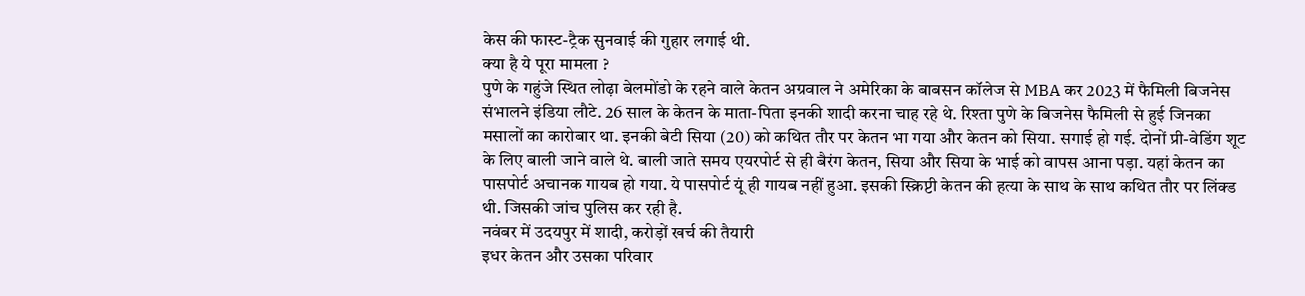केस की फास्ट-ट्रैक सुनवाई की गुहार लगाई थी.
क्या है ये पूरा मामला ?
पुणे के गहुंजे स्थित लोढ़ा बेलमोंडो के रहने वाले केतन अग्रवाल ने अमेरिका के बाबसन कॉलेज से MBA कर 2023 में फैमिली बिजनेस संभालने इंडिया लौटे. 26 साल के केतन के माता-पिता इनकी शादी करना चाह रहे थे. रिश्ता पुणे के बिजनेस फैमिली से हुई जिनका मसालों का कारोबार था. इनकी बेटी सिया (20) को कथित तौर पर केतन भा गया और केतन को सिया. सगाई हो गई. दोनों प्री-वेडिंग शूट के लिए बाली जाने वाले थे. बाली जाते समय एयरपोर्ट से ही बैरंग केतन, सिया और सिया के भाई को वापस आना पड़ा. यहां केतन का पासपोर्ट अचानक गायब हो गया. ये पासपोर्ट यूं ही गायब नहीं हुआ. इसकी स्क्रिप्टी केतन की हत्या के साथ के साथ कथित तौर पर लिंक्ड थी. जिसकी जांच पुलिस कर रही है.
नवंबर में उदयपुर में शादी, करोड़ों खर्च की तैयारी
इधर केतन और उसका परिवार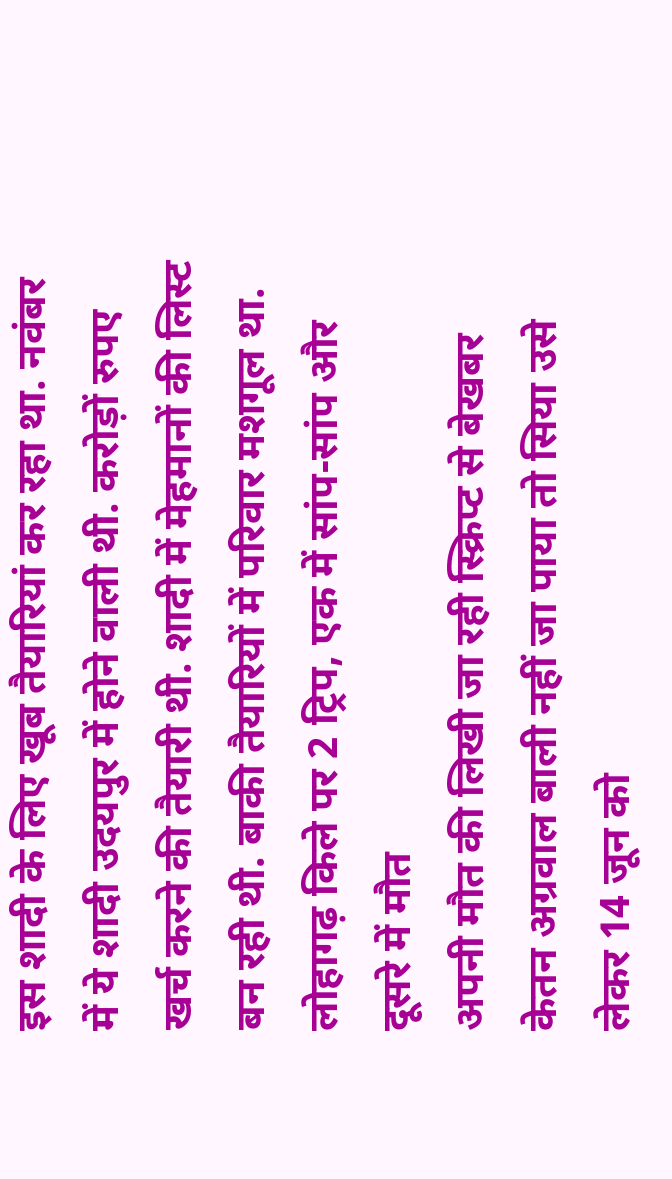इस शादी के लिए खूब तैयारियां कर रहा था. नवंबर में ये शादी उदयपुर में होने वाली थी. करोड़ों रुपए खर्च करने की तैयारी थी. शादी में मेहमानों की लिस्ट बन रही थी. बाकी तैयारियों में परिवार मशगूल था.
लोहागढ़ किले पर 2 ट्रिप, एक में सांप-सांप और दूसरे में मौत
अपनी मौत की लिखी जा रही स्क्रिप्ट से बेखबर केतन अग्रवाल बाली नहीं जा पाया तो सिया उसे लेकर 14 जून को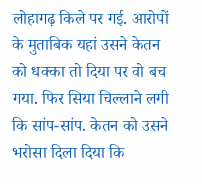लोहागढ़ किले पर गई. आरोपों के मुताबिक यहां उसने केतन को धक्का तो दिया पर वो बच गया. फिर सिया चिल्लाने लगी कि सांप-सांप. केतन को उसने भरोसा दिला दिया कि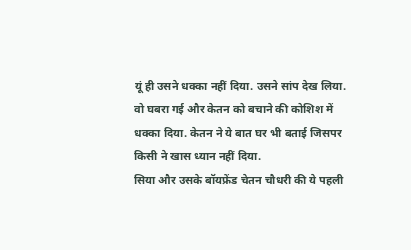यूं ही उसने धक्का नहीं दिया. उसने सांप देख लिया. वो घबरा गई और केतन को बचाने की कोशिश में धक्का दिया. केतन ने ये बात घर भी बताई जिसपर किसी ने खास ध्यान नहीं दिया.
सिया और उसके बॉयफ्रेंड चेतन चौधरी की ये पहली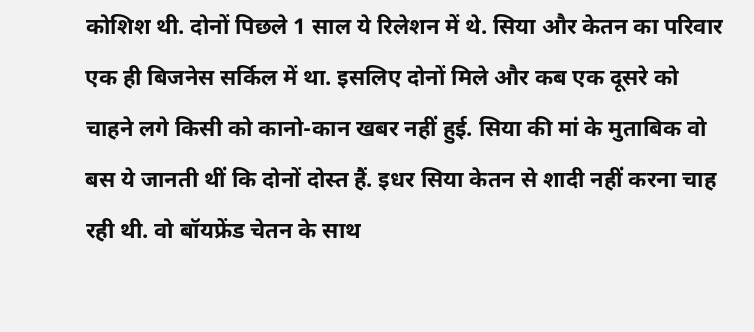कोशिश थी. दोनों पिछले 1 साल ये रिलेशन में थे. सिया और केतन का परिवार एक ही बिजनेस सर्किल में था. इसलिए दोनों मिले और कब एक दूसरे को चाहने लगे किसी को कानो-कान खबर नहीं हुई. सिया की मां के मुताबिक वो बस ये जानती थीं कि दोनों दोस्त हैं. इधर सिया केतन से शादी नहीं करना चाह रही थी. वो बॉयफ्रेंड चेतन के साथ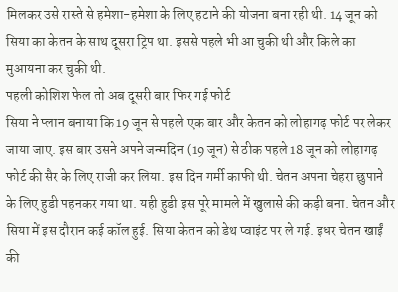मिलकर उसे रास्ते से हमेशा-हमेशा के लिए हटाने की योजना बना रही थी. 14 जून को सिया का केतन के साथ दूसरा ट्रिप था. इससे पहले भी आ चुकी थी और किले का मुआयना कर चुकी थी.
पहली कोशिश फेल तो अब दूसरी बार फिर गई फोर्ट
सिया ने प्लान बनाया कि 19 जून से पहले एक बार और केतन को लोहागढ़ फोर्ट पर लेकर जाया जाए. इस बार उसने अपने जन्मदिन (19 जून) से ठीक पहले 18 जून को लोहागढ़ फोर्ट की सैर के लिए राजी कर लिया. इस दिन गर्मी काफी थी. चेतन अपना चेहरा छुपाने के लिए हुडी पहनकर गया था. यही हुडी इस पूरे मामले में खुलासे की कड़ी बना. चेतन और सिया में इस दौरान कई कॉल हुई. सिया केतन को डेथ प्वाइंट पर ले गई. इधर चेतन खाईं की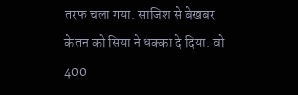तरफ चला गया. साजिश से बेखबर केतन को सिया ने धक्का दे दिया. वो 400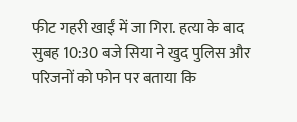फीट गहरी खाईं में जा गिरा. हत्या के बाद सुबह 10:30 बजे सिया ने खुद पुलिस और परिजनों को फोन पर बताया कि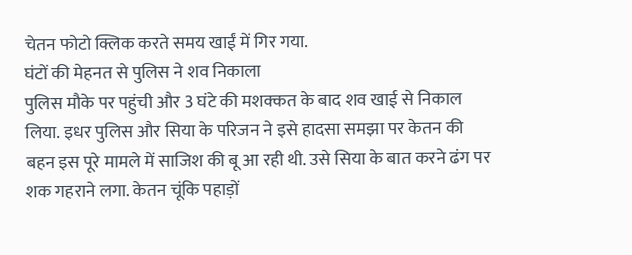चेतन फोटो क्लिक करते समय खाईं में गिर गया.
घंटों की मेहनत से पुलिस ने शव निकाला
पुलिस मौके पर पहुंची और 3 घंटे की मशक्कत के बाद शव खाई से निकाल लिया. इधर पुलिस और सिया के परिजन ने इसे हादसा समझा पर केतन की बहन इस पूरे मामले में साजिश की बू आ रही थी. उसे सिया के बात करने ढंग पर शक गहराने लगा. केतन चूंकि पहाड़ों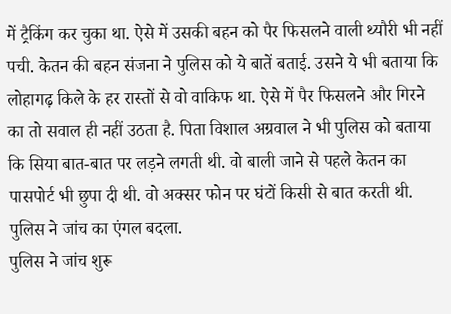में ट्रैकिंग कर चुका था. ऐसे में उसकी बहन को पैर फिसलने वाली थ्यौरी भी नहीं पची. केतन की बहन संजना ने पुलिस को ये बातें बताई. उसने ये भी बताया कि लोहागढ़ किले के हर रास्तों से वो वाकिफ था. ऐसे में पैर फिसलने और गिरने का तो सवाल ही नहीं उठता है. पिता विशाल अग्रवाल ने भी पुलिस को बताया कि सिया बात-बात पर लड़ने लगती थी. वो बाली जाने से पहले केतन का पासपोर्ट भी छुपा दी थी. वो अक्सर फोन पर घंटों किसी से बात करती थी. पुलिस ने जांच का एंगल बदला.
पुलिस ने जांच शुरू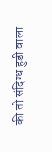की तो संदिग्ध हुडी वाला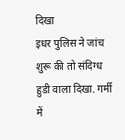दिखा
इधर पुलिस ने जांच शुरू की तो संदिग्ध हुडी वाला दिखा. गर्मी में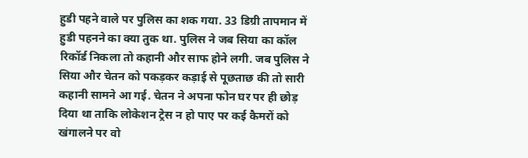हुडी पहने वाले पर पुलिस का शक गया. 33 डिग्री तापमान में हुडी पहनने का क्या तुक था. पुलिस ने जब सिया का कॉल रिकॉर्ड निकला तो कहानी और साफ होने लगी. जब पुलिस ने सिया और चेतन को पकड़कर कड़ाई से पूछताछ की तो सारी कहानी सामने आ गई. चेतन ने अपना फोन घर पर ही छोड़ दिया था ताकि लोकेशन ट्रेस न हो पाए पर कई कैमरों को खंगालने पर वो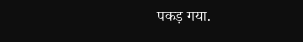पकड़ गया.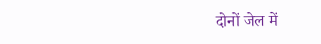दोनों जेल में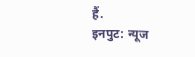हैं.
इनपुट: न्यूज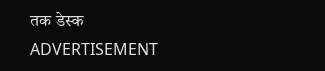तक डेस्क
ADVERTISEMENT